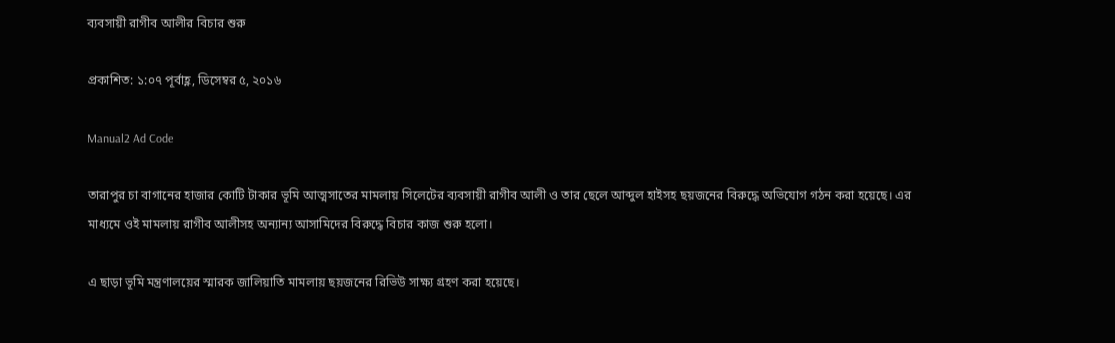ব্যবসায়ী রাগীব আলীর বিচার শুরু

প্রকাশিত: ১:০৭ পূর্বাহ্ণ, ডিসেম্বর ৫, ২০১৬

Manual2 Ad Code

তারাপুর চা বাগানের হাজার কোটি টাকার ভূমি আত্মসাতের মামলায় সিলেটের ব্যবসায়ী রাগীব আলী ও তার ছেলে আব্দুল হাইসহ ছয়জনের বিরুদ্ধে অভিযোগ গঠন করা হয়েছে। এর মাধ্যমে ওই মামলায় রাগীব আলীসহ অন্যান্য আসামিদের বিরুদ্ধে বিচার কাজ শুরু হলো।

এ ছাড়া ভূমি মন্ত্রণালয়ের স্মারক জালিয়াতি মামলায় ছয়জনের রিভিউ সাক্ষ্য গ্রহণ করা হয়েছে।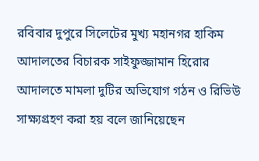রবিবার দুপুরে সিলেটের মুখ্য মহানগর হাকিম আদালতের বিচারক সাইফুজ্জামান হিরোর আদালতে মামলা দুটির অভিযোগ গঠন ও রিভিউ সাক্ষ্যগ্রহণ করা হয় বলে জানিয়েছেন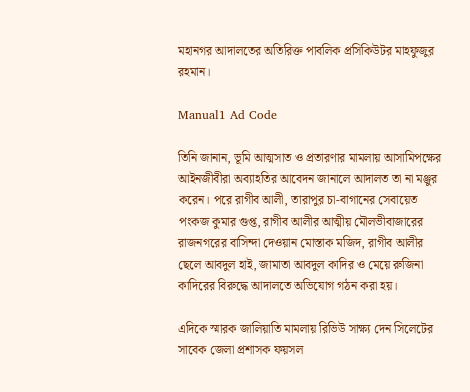মহানগর আদালতের অতিরিক্ত পাবলিক প্রসিকিউটর মাহফুজুর রহমান।

Manual1 Ad Code

তিনি জানান, ভূমি আত্মসাত ও প্রতারণার মামলায় আসামিপক্ষের আইনজীবীরা অব্যাহতির আবেদন জানালে আদালত তা না মঞ্জুর করেন। পরে রাগীব আলী, তারাপুর চা-বাগানের সেবায়েত পংকজ কুমার গুপ্ত, রাগীব আলীর আত্মীয় মৌলভীবাজারের রাজনগরের বাসিন্দা দেওয়ান মোস্তাক মজিদ, রাগীব আলীর ছেলে আবদুল হাই, জামাতা আবদুল কাদির ও মেয়ে রুজিনা কাদিরের বিরুদ্ধে আদালতে অভিযোগ গঠন করা হয়।

এদিকে স্মারক জালিয়াতি মামলায় রিভিউ সাক্ষ্য দেন সিলেটের সাবেক জেলা প্রশাসক ফয়সল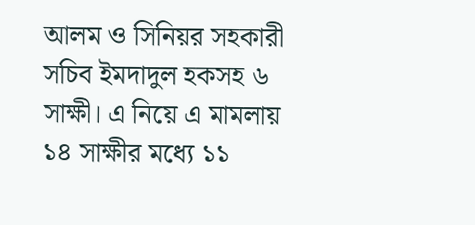আলম ও সিনিয়র সহকারী সচিব ইমদাদুল হকসহ ৬ সাক্ষী। এ নিয়ে এ মামলায় ১৪ সাক্ষীর মধ্যে ১১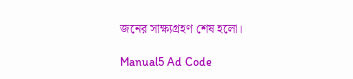জনের সাক্ষ্যগ্রহণ শেষ হলো।

Manual5 Ad Code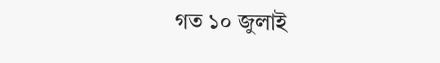গত ১০ জুলাই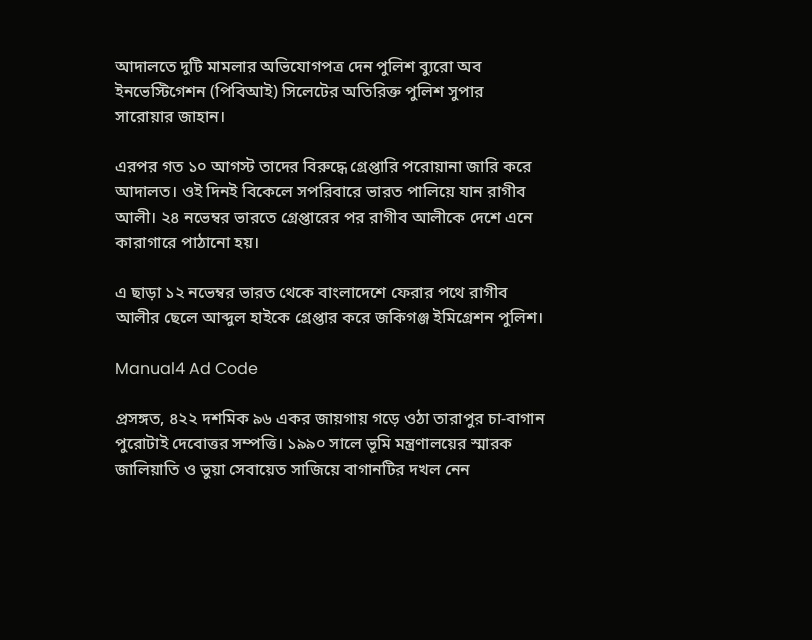আদালতে দুটি মামলার অভিযোগপত্র দেন পুলিশ ব্যুরো অব ইনভেস্টিগেশন (পিবিআই) সিলেটের অতিরিক্ত পুলিশ সুপার সারোয়ার জাহান।

এরপর গত ১০ আগস্ট তাদের বিরুদ্ধে গ্রেপ্তারি পরোয়ানা জারি করে আদালত। ওই দিনই বিকেলে সপরিবারে ভারত পালিয়ে যান রাগীব আলী। ২৪ নভেম্বর ভারতে গ্রেপ্তারের পর রাগীব আলীকে দেশে এনে কারাগারে পাঠানো হয়।

এ ছাড়া ১২ নভেম্বর ভারত থেকে বাংলাদেশে ফেরার পথে রাগীব আলীর ছেলে আব্দুল হাইকে গ্রেপ্তার করে জকিগঞ্জ ইমিগ্রেশন পুলিশ।

Manual4 Ad Code

প্রসঙ্গত, ৪২২ দশমিক ৯৬ একর জায়গায় গড়ে ওঠা তারাপুর চা-বাগান পুরোটাই দেবোত্তর সম্পত্তি। ১৯৯০ সালে ভূমি মন্ত্রণালয়ের স্মারক জালিয়াতি ও ভুয়া সেবায়েত সাজিয়ে বাগানটির দখল নেন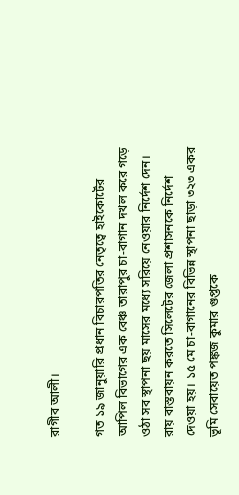রাগীব আলী।

গত ১৯ জানুয়ারি প্রধান বিচারপতির নেতৃত্বে হাইকোর্টের আপিল বিভাগের এক বেঞ্চ তারাপুর চা-বাগান দখল করে গড়ে ওঠা সব স্থাপনা ছয় মাসের মধ্যে সরিয়ে নেওয়ার নির্দেশ দেন। রায় বাস্তবায়ন করতে সিলেটের জেলা প্রশাসনকে নির্দেশ দেওয়া হয়। ১৫ মে চা-বাগানের বিভিন্ন স্থাপনা ছাড়া ৩২৩ একর ভূমি সেবায়েত পঙ্কজ কুমার গুপ্তকে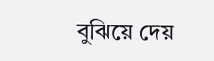বুঝিয়ে দেয়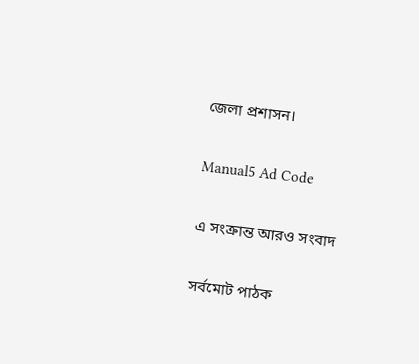জেলা প্রশাসন।

Manual5 Ad Code

এ সংক্রান্ত আরও সংবাদ

সর্বমোট পাঠক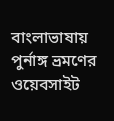বাংলাভাষায় পুর্নাঙ্গ ভ্রমণের ওয়েবসাইট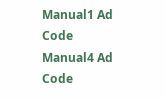Manual1 Ad Code
Manual4 Ad Code